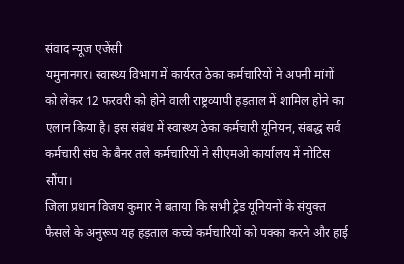संवाद न्यूज एजेंसी
यमुनानगर। स्वास्थ्य विभाग में कार्यरत ठेका कर्मचारियों ने अपनी मांगों को लेकर 12 फरवरी को होने वाली राष्ट्रव्यापी हड़ताल में शामिल होने का एलान किया है। इस संबंध में स्वास्थ्य ठेका कर्मचारी यूनियन, संबद्ध सर्व कर्मचारी संघ के बैनर तले कर्मचारियों ने सीएमओ कार्यालय में नोटिस सौंपा।
जिला प्रधान विजय कुमार ने बताया कि सभी ट्रेड यूनियनों के संयुक्त फैसले के अनुरूप यह हड़ताल कच्चे कर्मचारियों को पक्का करने और हाई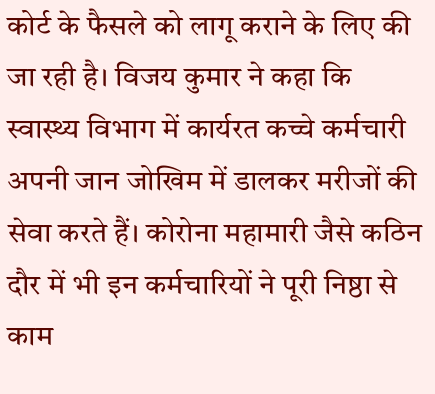कोर्ट के फैसले को लागू कराने के लिए की जा रही है। विजय कुमार ने कहा कि स्वास्थ्य विभाग में कार्यरत कच्चे कर्मचारी अपनी जान जोखिम में डालकर मरीजों की सेवा करते हैं। कोरोना महामारी जैसे कठिन दौर में भी इन कर्मचारियों ने पूरी निष्ठा से काम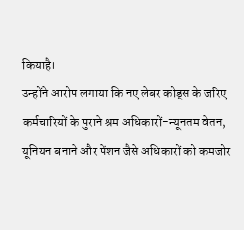कियाहै।
उन्होंने आरोप लगाया कि नए लेबर कोड्स के जरिए कर्मचारियों के पुराने श्रम अधिकारों-न्यूनतम वेतन, यूनियन बनाने और पेंशन जैसे अधिकारों को कमजोर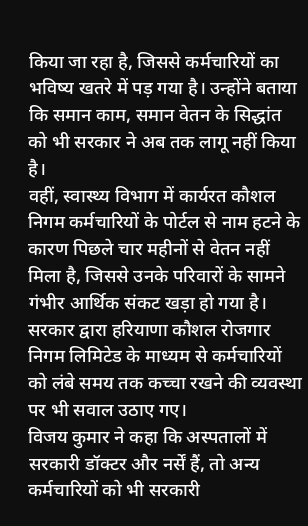किया जा रहा है, जिससे कर्मचारियों का भविष्य खतरे में पड़ गया है। उन्होंने बताया कि समान काम, समान वेतन के सिद्धांत को भी सरकार ने अब तक लागू नहीं किया है।
वहीं, स्वास्थ्य विभाग में कार्यरत कौशल निगम कर्मचारियों के पोर्टल से नाम हटने के कारण पिछले चार महीनों से वेतन नहीं मिला है, जिससे उनके परिवारों के सामने गंभीर आर्थिक संकट खड़ा हो गया है। सरकार द्वारा हरियाणा कौशल रोजगार निगम लिमिटेड के माध्यम से कर्मचारियों को लंबे समय तक कच्चा रखने की व्यवस्था पर भी सवाल उठाए गए।
विजय कुमार ने कहा कि अस्पतालों में सरकारी डॉक्टर और नर्सें हैं, तो अन्य कर्मचारियों को भी सरकारी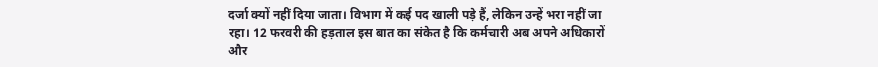दर्जा क्यों नहीं दिया जाता। विभाग में कई पद खाली पड़े हैं, लेकिन उन्हें भरा नहीं जा रहा। 12 फरवरी की हड़ताल इस बात का संकेत है कि कर्मचारी अब अपने अधिकारों और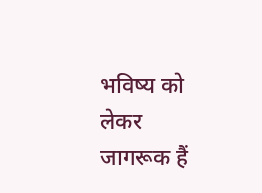भविष्य को लेकर जागरूक हैं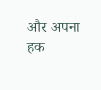और अपना हक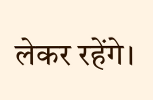लेकर रहेंगे।